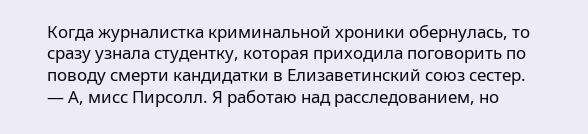Когда журналистка криминальной хроники обернулась, то сразу узнала студентку, которая приходила поговорить по поводу смерти кандидатки в Елизаветинский союз сестер.
— А, мисс Пирсолл. Я работаю над расследованием, но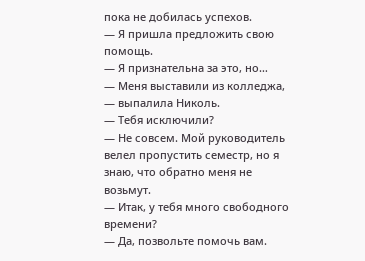пока не добилась успехов.
— Я пришла предложить свою помощь.
— Я признательна за это, но…
— Меня выставили из колледжа, — выпалила Николь.
— Тебя исключили?
— Не совсем. Мой руководитель велел пропустить семестр, но я знаю, что обратно меня не возьмут.
— Итак, у тебя много свободного времени?
— Да, позвольте помочь вам.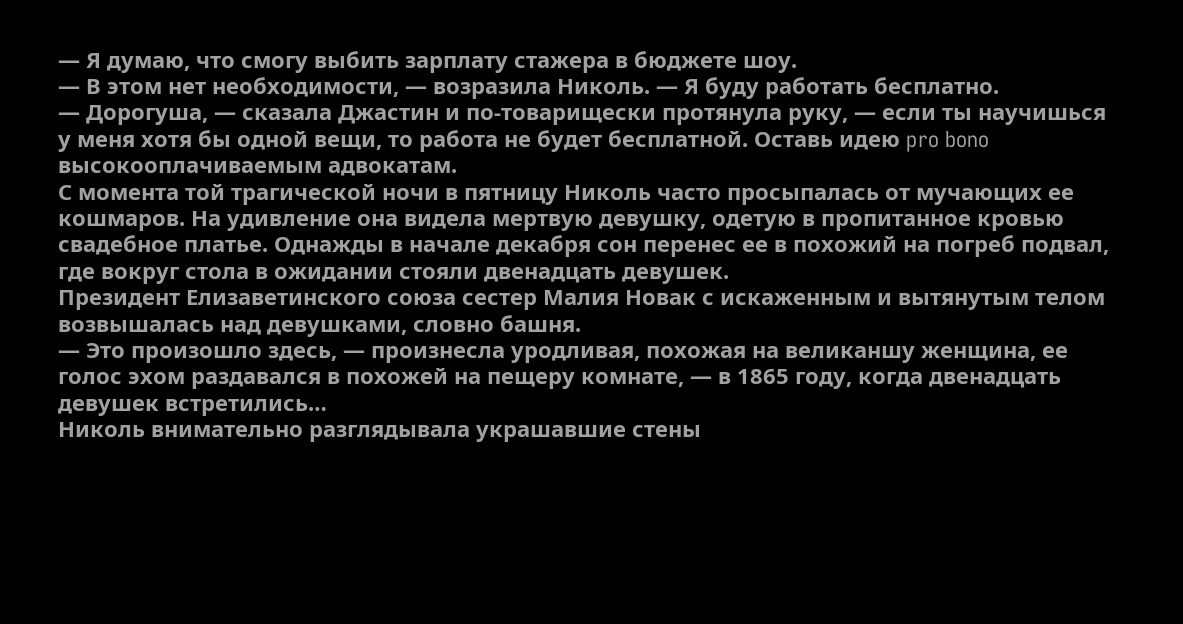— Я думаю, что смогу выбить зарплату стажера в бюджете шоу.
— В этом нет необходимости, — возразила Николь. — Я буду работать бесплатно.
— Дорогуша, — сказала Джастин и по-товарищески протянула руку, — если ты научишься у меня хотя бы одной вещи, то работа не будет бесплатной. Оставь идею pro bono высокооплачиваемым адвокатам.
С момента той трагической ночи в пятницу Николь часто просыпалась от мучающих ее кошмаров. На удивление она видела мертвую девушку, одетую в пропитанное кровью свадебное платье. Однажды в начале декабря сон перенес ее в похожий на погреб подвал, где вокруг стола в ожидании стояли двенадцать девушек.
Президент Елизаветинского союза сестер Малия Новак с искаженным и вытянутым телом возвышалась над девушками, словно башня.
— Это произошло здесь, — произнесла уродливая, похожая на великаншу женщина, ее голос эхом раздавался в похожей на пещеру комнате, — в 1865 году, когда двенадцать девушек встретились…
Николь внимательно разглядывала украшавшие стены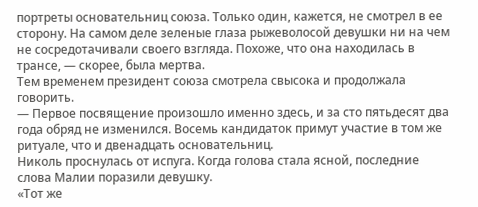портреты основательниц союза. Только один, кажется, не смотрел в ее сторону. На самом деле зеленые глаза рыжеволосой девушки ни на чем не сосредотачивали своего взгляда. Похоже, что она находилась в трансе, — скорее, была мертва.
Тем временем президент союза смотрела свысока и продолжала говорить.
— Первое посвящение произошло именно здесь, и за сто пятьдесят два года обряд не изменился. Восемь кандидаток примут участие в том же ритуале, что и двенадцать основательниц.
Николь проснулась от испуга. Когда голова стала ясной, последние слова Малии поразили девушку.
«Тот же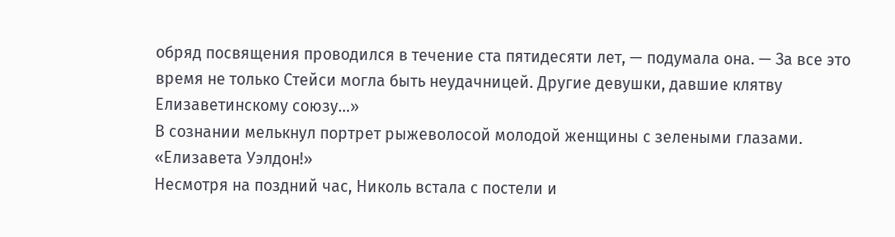обряд посвящения проводился в течение ста пятидесяти лет, — подумала она. — За все это время не только Стейси могла быть неудачницей. Другие девушки, давшие клятву Елизаветинскому союзу…»
В сознании мелькнул портрет рыжеволосой молодой женщины с зелеными глазами.
«Елизавета Уэлдон!»
Несмотря на поздний час, Николь встала с постели и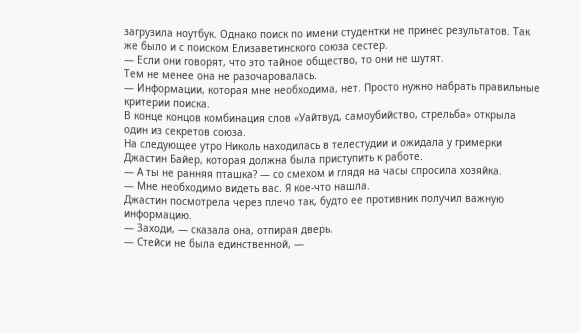загрузила ноутбук. Однако поиск по имени студентки не принес результатов. Так же было и с поиском Елизаветинского союза сестер.
— Если они говорят, что это тайное общество, то они не шутят.
Тем не менее она не разочаровалась.
— Информации, которая мне необходима, нет. Просто нужно набрать правильные критерии поиска.
В конце концов комбинация слов «Уайтвуд, самоубийство, стрельба» открыла один из секретов союза.
На следующее утро Николь находилась в телестудии и ожидала у гримерки Джастин Байер, которая должна была приступить к работе.
— А ты не ранняя пташка? — со смехом и глядя на часы спросила хозяйка.
— Мне необходимо видеть вас. Я кое-что нашла.
Джастин посмотрела через плечо так, будто ее противник получил важную информацию.
— Заходи, — сказала она, отпирая дверь.
— Стейси не была единственной, —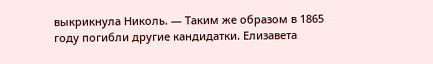выкрикнула Николь. — Таким же образом в 1865 году погибли другие кандидатки. Елизавета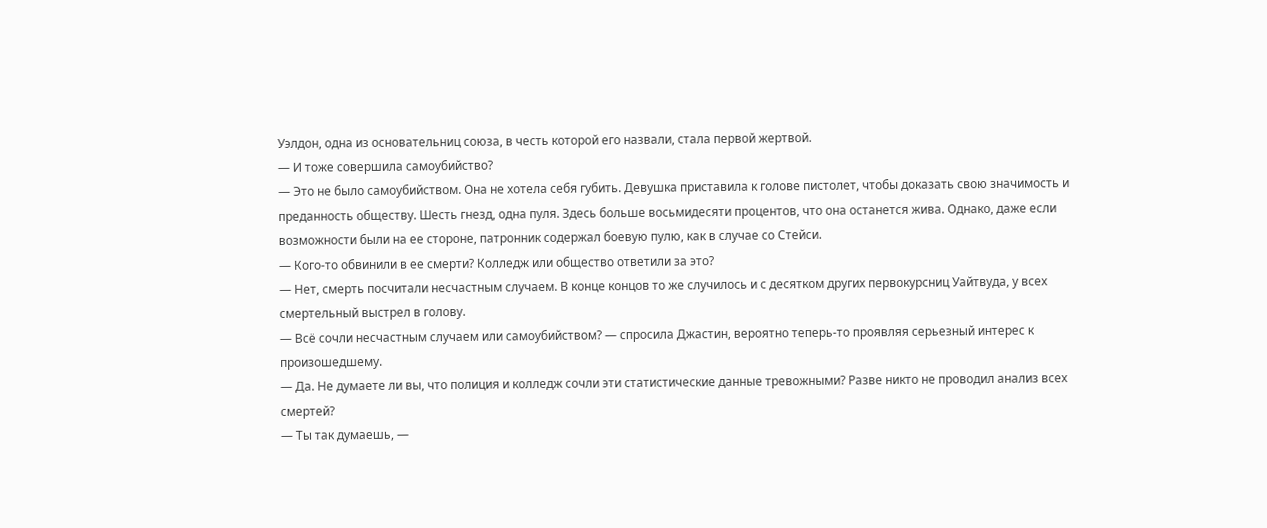Уэлдон, одна из основательниц союза, в честь которой его назвали, стала первой жертвой.
— И тоже совершила самоубийство?
— Это не было самоубийством. Она не хотела себя губить. Девушка приставила к голове пистолет, чтобы доказать свою значимость и преданность обществу. Шесть гнезд, одна пуля. Здесь больше восьмидесяти процентов, что она останется жива. Однако, даже если возможности были на ее стороне, патронник содержал боевую пулю, как в случае со Стейси.
— Кого-то обвинили в ее смерти? Колледж или общество ответили за это?
— Нет, смерть посчитали несчастным случаем. В конце концов то же случилось и с десятком других первокурсниц Уайтвуда, у всех смертельный выстрел в голову.
— Всё сочли несчастным случаем или самоубийством? — спросила Джастин, вероятно теперь-то проявляя серьезный интерес к произошедшему.
— Да. Не думаете ли вы, что полиция и колледж сочли эти статистические данные тревожными? Разве никто не проводил анализ всех смертей?
— Ты так думаешь, —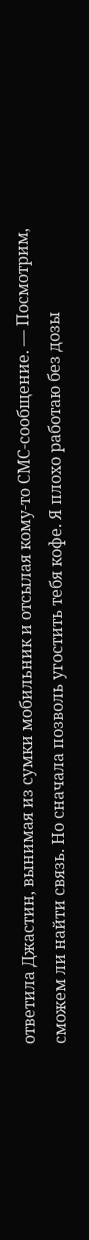ответила Джастин, вынимая из сумки мобильник и отсылая кому-то СМС-сообщение. — Посмотрим, сможем ли найти связь. Но сначала позволь угостить тебя кофе. Я плохо работаю без дозы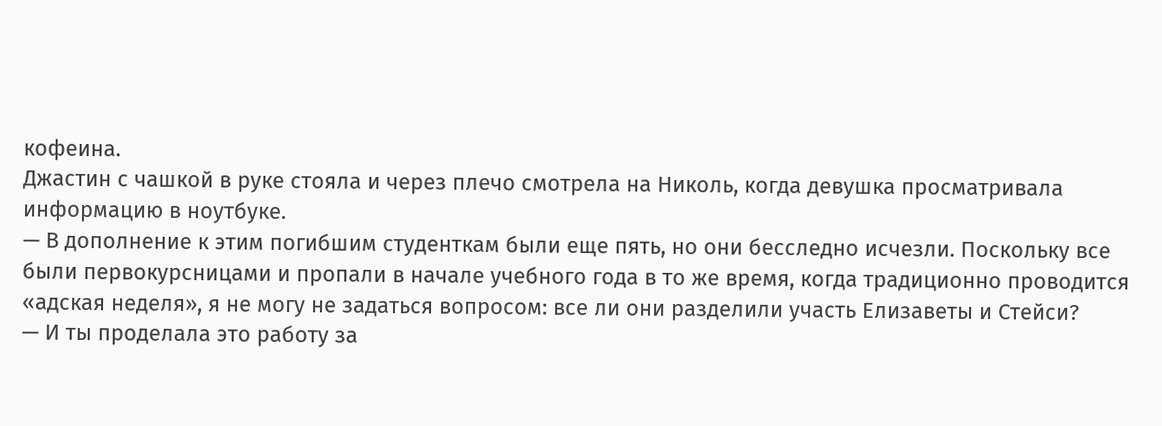кофеина.
Джастин с чашкой в руке стояла и через плечо смотрела на Николь, когда девушка просматривала информацию в ноутбуке.
— В дополнение к этим погибшим студенткам были еще пять, но они бесследно исчезли. Поскольку все были первокурсницами и пропали в начале учебного года в то же время, когда традиционно проводится «адская неделя», я не могу не задаться вопросом: все ли они разделили участь Елизаветы и Стейси?
— И ты проделала это работу за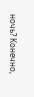ночь? Конечно,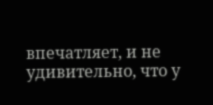впечатляет, и не удивительно, что у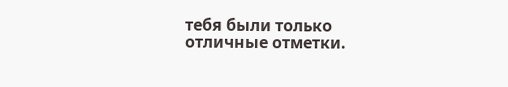тебя были только отличные отметки.